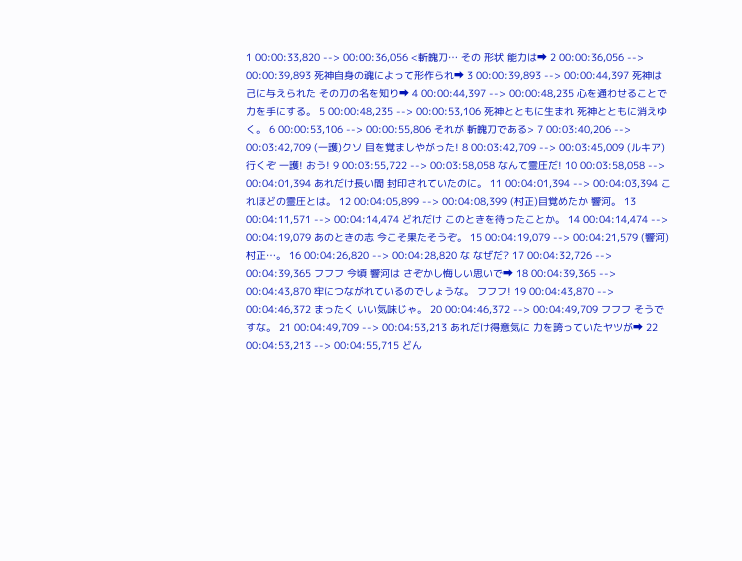1 00:00:33,820 --> 00:00:36,056 <斬魄刀… その 形状 能力は➡ 2 00:00:36,056 --> 00:00:39,893 死神自身の魂によって形作られ➡ 3 00:00:39,893 --> 00:00:44,397 死神は 己に与えられた その刀の名を知り➡ 4 00:00:44,397 --> 00:00:48,235 心を通わせることで 力を手にする。 5 00:00:48,235 --> 00:00:53,106 死神とともに生まれ 死神とともに消えゆく。 6 00:00:53,106 --> 00:00:55,806 それが 斬魄刀である> 7 00:03:40,206 --> 00:03:42,709 (一護)クソ 目を覚ましやがった! 8 00:03:42,709 --> 00:03:45,009 (ルキア)行くぞ 一護! おう! 9 00:03:55,722 --> 00:03:58,058 なんて霊圧だ! 10 00:03:58,058 --> 00:04:01,394 あれだけ長い間 封印されていたのに。 11 00:04:01,394 --> 00:04:03,394 これほどの霊圧とは。 12 00:04:05,899 --> 00:04:08,399 (村正)目覚めたか 響河。 13 00:04:11,571 --> 00:04:14,474 どれだけ このときを待ったことか。 14 00:04:14,474 --> 00:04:19,079 あのときの志 今こそ果たそうぞ。 15 00:04:19,079 --> 00:04:21,579 (響河)村正…。 16 00:04:26,820 --> 00:04:28,820 な なぜだ? 17 00:04:32,726 --> 00:04:39,365 フフフ 今頃 響河は さぞかし悔しい思いで➡ 18 00:04:39,365 --> 00:04:43,870 牢につながれているのでしょうな。 フフフ! 19 00:04:43,870 --> 00:04:46,372 まったく いい気味じゃ。 20 00:04:46,372 --> 00:04:49,709 フフフ そうですな。 21 00:04:49,709 --> 00:04:53,213 あれだけ得意気に 力を誇っていたヤツが➡ 22 00:04:53,213 --> 00:04:55,715 どん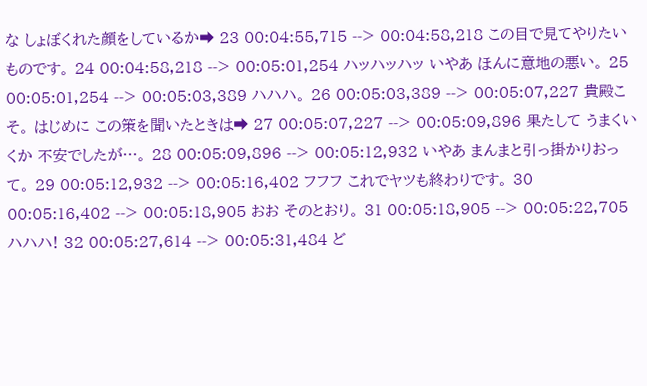な しょぼくれた顔をしているか➡ 23 00:04:55,715 --> 00:04:58,218 この目で見てやりたいものです。 24 00:04:58,218 --> 00:05:01,254 ハッハッハッ いやあ ほんに意地の悪い。 25 00:05:01,254 --> 00:05:03,389 ハハハ。 26 00:05:03,389 --> 00:05:07,227 貴殿こそ。 はじめに この策を聞いたときは➡ 27 00:05:07,227 --> 00:05:09,896 果たして うまくいくか 不安でしたが…。 28 00:05:09,896 --> 00:05:12,932 いやあ まんまと引っ掛かりおって。 29 00:05:12,932 --> 00:05:16,402 フフフ これでヤツも終わりです。 30 00:05:16,402 --> 00:05:18,905 おお そのとおり。 31 00:05:18,905 --> 00:05:22,705 ハハハ! 32 00:05:27,614 --> 00:05:31,484 ど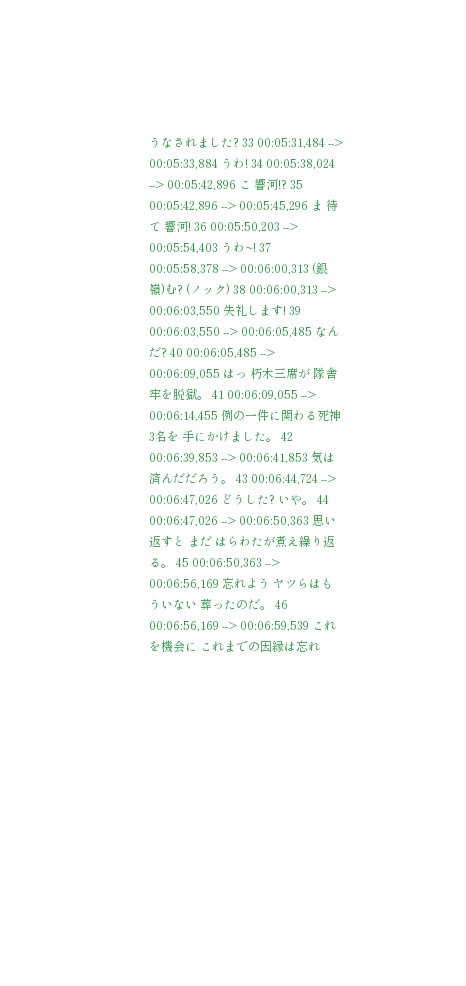うなされました? 33 00:05:31,484 --> 00:05:33,884 うわ! 34 00:05:38,024 --> 00:05:42,896 こ 響河!? 35 00:05:42,896 --> 00:05:45,296 ま 待て 響河! 36 00:05:50,203 --> 00:05:54,403 うわ~! 37 00:05:58,378 --> 00:06:00,313 (銀嶺)む? (ノック) 38 00:06:00,313 --> 00:06:03,550 失礼します! 39 00:06:03,550 --> 00:06:05,485 なんだ? 40 00:06:05,485 --> 00:06:09,055 はっ 朽木三席が 隊舎牢を脱獄。 41 00:06:09,055 --> 00:06:14,455 例の一件に関わる死神3名を 手にかけました。 42 00:06:39,853 --> 00:06:41,853 気は済んだだろう。 43 00:06:44,724 --> 00:06:47,026 どうした? いや。 44 00:06:47,026 --> 00:06:50,363 思い返すと まだ はらわたが煮え繰り返る。 45 00:06:50,363 --> 00:06:56,169 忘れよう ヤツらはもういない 葬ったのだ。 46 00:06:56,169 --> 00:06:59,539 これを機会に これまでの因縁は忘れ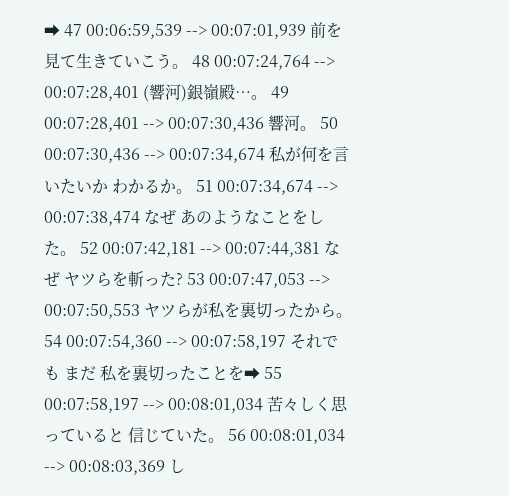➡ 47 00:06:59,539 --> 00:07:01,939 前を見て生きていこう。 48 00:07:24,764 --> 00:07:28,401 (響河)銀嶺殿…。 49 00:07:28,401 --> 00:07:30,436 響河。 50 00:07:30,436 --> 00:07:34,674 私が何を言いたいか わかるか。 51 00:07:34,674 --> 00:07:38,474 なぜ あのようなことをした。 52 00:07:42,181 --> 00:07:44,381 なぜ ヤツらを斬った? 53 00:07:47,053 --> 00:07:50,553 ヤツらが私を裏切ったから。 54 00:07:54,360 --> 00:07:58,197 それでも まだ 私を裏切ったことを➡ 55 00:07:58,197 --> 00:08:01,034 苦々しく思っていると 信じていた。 56 00:08:01,034 --> 00:08:03,369 し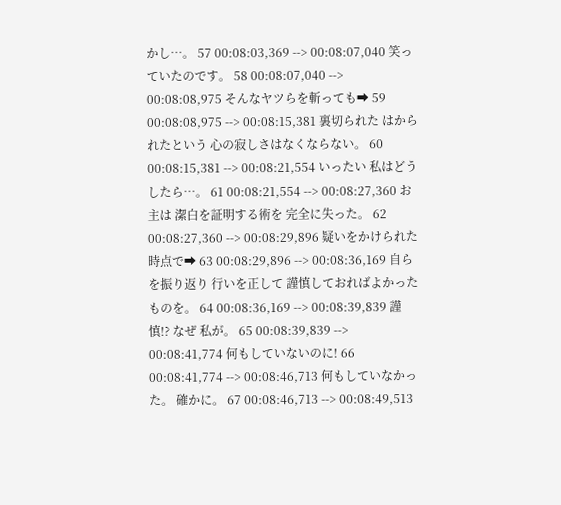かし…。 57 00:08:03,369 --> 00:08:07,040 笑っていたのです。 58 00:08:07,040 --> 00:08:08,975 そんなヤツらを斬っても➡ 59 00:08:08,975 --> 00:08:15,381 裏切られた はかられたという 心の寂しさはなくならない。 60 00:08:15,381 --> 00:08:21,554 いったい 私はどうしたら…。 61 00:08:21,554 --> 00:08:27,360 お主は 潔白を証明する術を 完全に失った。 62 00:08:27,360 --> 00:08:29,896 疑いをかけられた時点で➡ 63 00:08:29,896 --> 00:08:36,169 自らを振り返り 行いを正して 謹慎しておればよかったものを。 64 00:08:36,169 --> 00:08:39,839 謹慎!? なぜ 私が。 65 00:08:39,839 --> 00:08:41,774 何もしていないのに! 66 00:08:41,774 --> 00:08:46,713 何もしていなかった。 確かに。 67 00:08:46,713 --> 00:08:49,513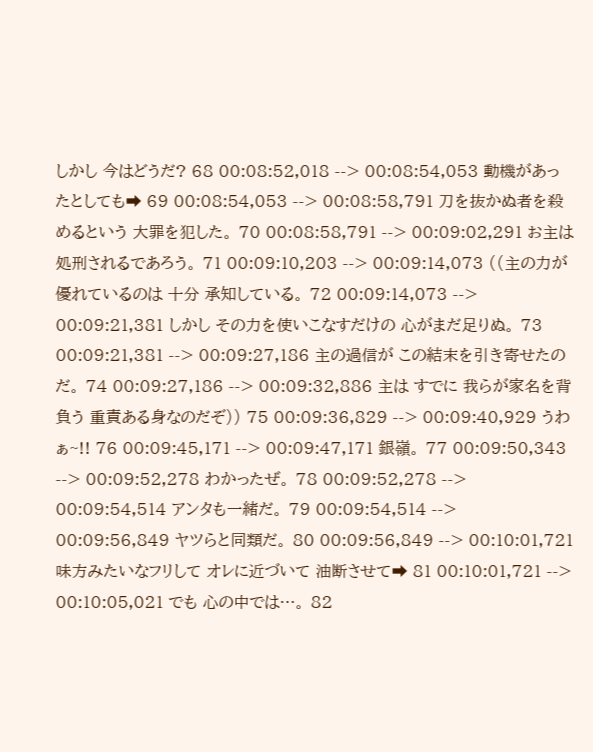しかし 今はどうだ? 68 00:08:52,018 --> 00:08:54,053 動機があったとしても➡ 69 00:08:54,053 --> 00:08:58,791 刀を抜かぬ者を殺めるという 大罪を犯した。 70 00:08:58,791 --> 00:09:02,291 お主は処刑されるであろう。 71 00:09:10,203 --> 00:09:14,073 ((主の力が優れているのは 十分 承知している。 72 00:09:14,073 --> 00:09:21,381 しかし その力を使いこなすだけの 心がまだ足りぬ。 73 00:09:21,381 --> 00:09:27,186 主の過信が この結末を引き寄せたのだ。 74 00:09:27,186 --> 00:09:32,886 主は すでに 我らが家名を背負う 重責ある身なのだぞ)) 75 00:09:36,829 --> 00:09:40,929 うわぁ~!! 76 00:09:45,171 --> 00:09:47,171 銀嶺。 77 00:09:50,343 --> 00:09:52,278 わかったぜ。 78 00:09:52,278 --> 00:09:54,514 アンタも一緒だ。 79 00:09:54,514 --> 00:09:56,849 ヤツらと同類だ。 80 00:09:56,849 --> 00:10:01,721 味方みたいなフリして オレに近づいて 油断させて➡ 81 00:10:01,721 --> 00:10:05,021 でも 心の中では…。 82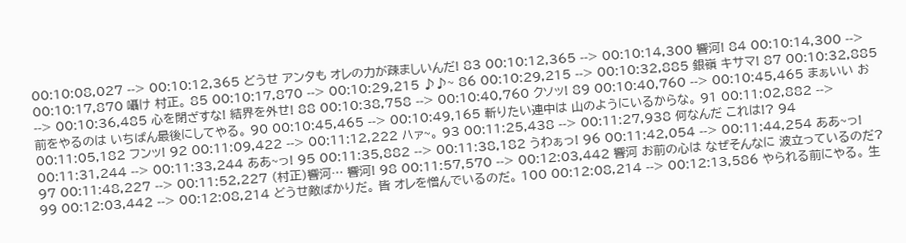00:10:08,027 --> 00:10:12,365 どうせ アンタも オレの力が疎ましいんだ! 83 00:10:12,365 --> 00:10:14,300 響河! 84 00:10:14,300 --> 00:10:17,870 囁け 村正。 85 00:10:17,870 --> 00:10:29,215 ♪♪~ 86 00:10:29,215 --> 00:10:32,885 銀嶺 キサマ! 87 00:10:32,885 --> 00:10:36,485 心を閉ざすな! 結界を外せ! 88 00:10:38,758 --> 00:10:40,760 クソッ! 89 00:10:40,760 --> 00:10:45,465 まぁいい お前をやるのは いちばん最後にしてやる。 90 00:10:45,465 --> 00:10:49,165 斬りたい連中は 山のようにいるからな。 91 00:11:02,882 --> 00:11:05,182 フンッ! 92 00:11:09,422 --> 00:11:12,222 ハァ~。 93 00:11:25,438 --> 00:11:27,938 何なんだ これは!? 94 00:11:31,244 --> 00:11:33,244 ああ~っ! 95 00:11:35,882 --> 00:11:38,182 うわぁっ! 96 00:11:42,054 --> 00:11:44,254 ああ~っ! 97 00:11:48,227 --> 00:11:52,227 (村正)響河… 響河! 98 00:11:57,570 --> 00:12:03,442 響河 お前の心は なぜそんなに 波立っているのだ? 99 00:12:03,442 --> 00:12:08,214 どうせ敵ばかりだ。 皆 オレを憎んでいるのだ。 100 00:12:08,214 --> 00:12:13,586 やられる前にやる。 生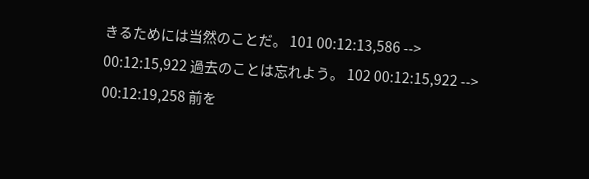きるためには当然のことだ。 101 00:12:13,586 --> 00:12:15,922 過去のことは忘れよう。 102 00:12:15,922 --> 00:12:19,258 前を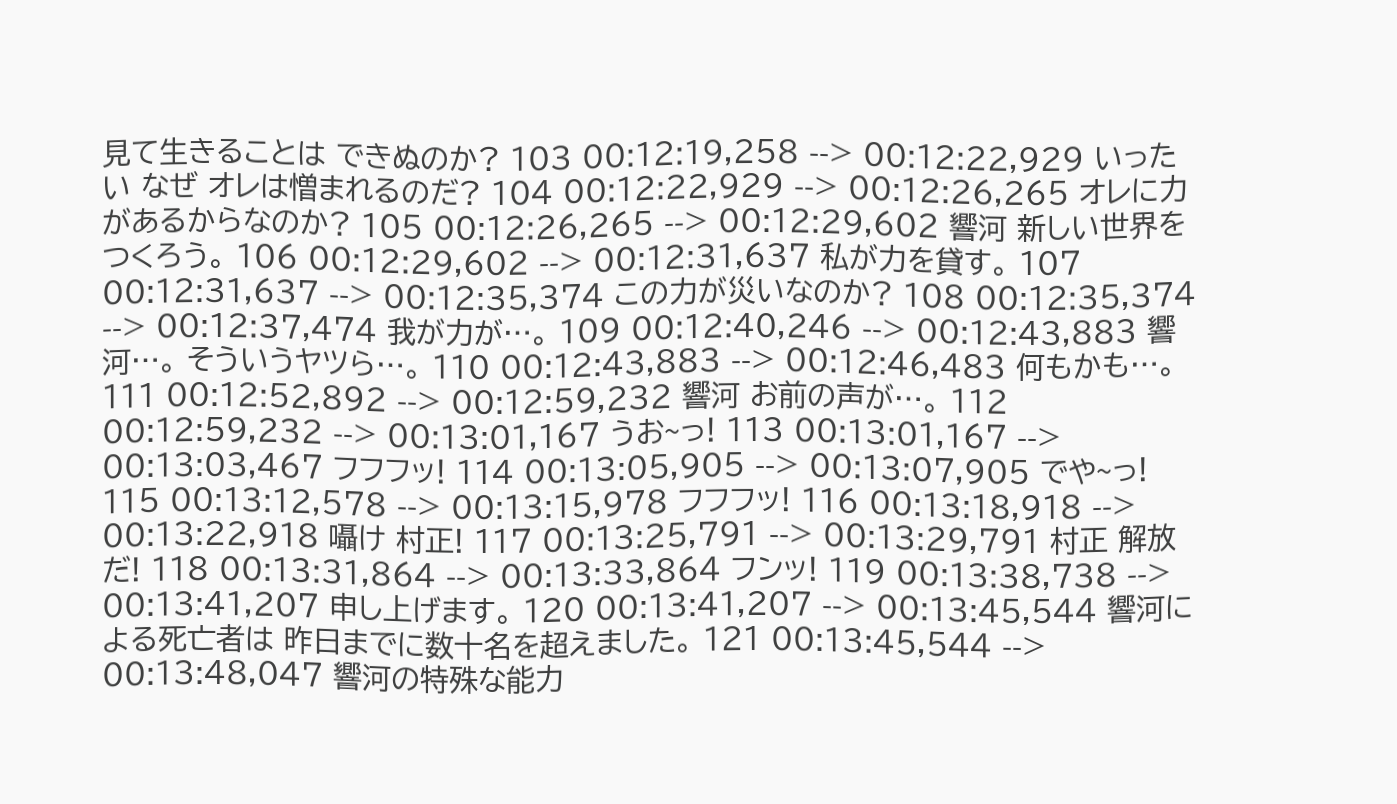見て生きることは できぬのか? 103 00:12:19,258 --> 00:12:22,929 いったい なぜ オレは憎まれるのだ? 104 00:12:22,929 --> 00:12:26,265 オレに力があるからなのか? 105 00:12:26,265 --> 00:12:29,602 響河 新しい世界をつくろう。 106 00:12:29,602 --> 00:12:31,637 私が力を貸す。 107 00:12:31,637 --> 00:12:35,374 この力が災いなのか? 108 00:12:35,374 --> 00:12:37,474 我が力が…。 109 00:12:40,246 --> 00:12:43,883 響河…。 そういうヤツら…。 110 00:12:43,883 --> 00:12:46,483 何もかも…。 111 00:12:52,892 --> 00:12:59,232 響河 お前の声が…。 112 00:12:59,232 --> 00:13:01,167 うお~っ! 113 00:13:01,167 --> 00:13:03,467 フフフッ! 114 00:13:05,905 --> 00:13:07,905 でや~っ! 115 00:13:12,578 --> 00:13:15,978 フフフッ! 116 00:13:18,918 --> 00:13:22,918 囁け 村正! 117 00:13:25,791 --> 00:13:29,791 村正 解放だ! 118 00:13:31,864 --> 00:13:33,864 フンッ! 119 00:13:38,738 --> 00:13:41,207 申し上げます。 120 00:13:41,207 --> 00:13:45,544 響河による死亡者は 昨日までに数十名を超えました。 121 00:13:45,544 --> 00:13:48,047 響河の特殊な能力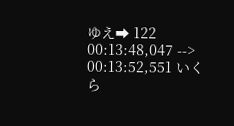ゆえ➡ 122 00:13:48,047 --> 00:13:52,551 いくら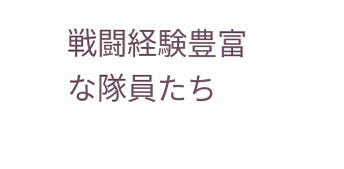戦闘経験豊富な隊員たち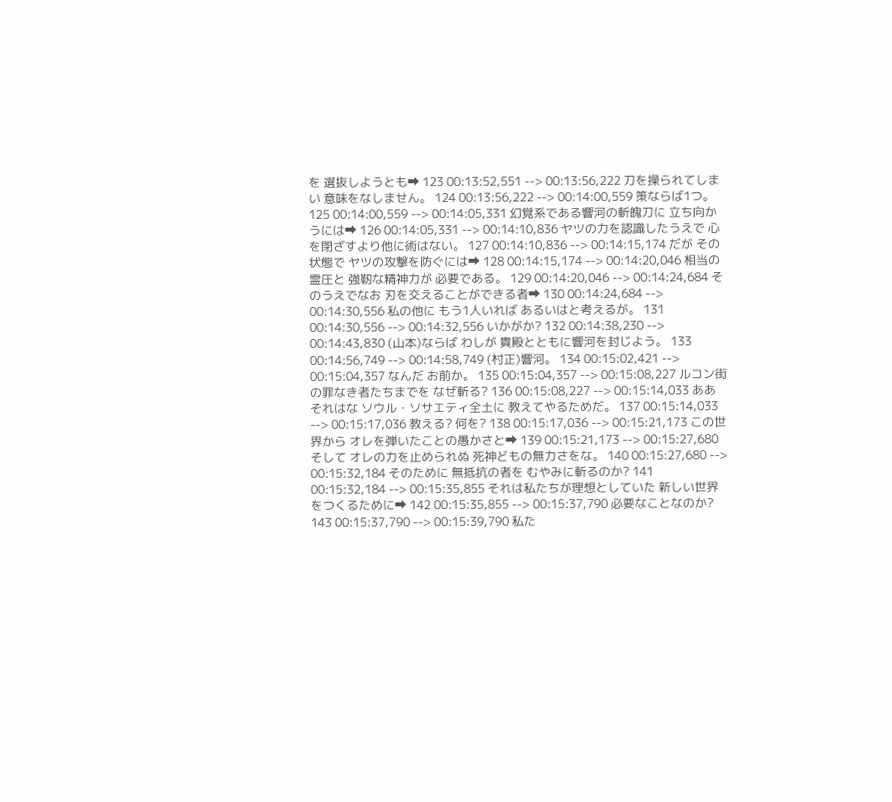を 選抜しようとも➡ 123 00:13:52,551 --> 00:13:56,222 刀を操られてしまい 意味をなしません。 124 00:13:56,222 --> 00:14:00,559 策ならば1つ。 125 00:14:00,559 --> 00:14:05,331 幻覚系である響河の斬魄刀に 立ち向かうには➡ 126 00:14:05,331 --> 00:14:10,836 ヤツの力を認識したうえで 心を閉ざすより他に術はない。 127 00:14:10,836 --> 00:14:15,174 だが その状態で ヤツの攻撃を防ぐには➡ 128 00:14:15,174 --> 00:14:20,046 相当の霊圧と 強靭な精神力が 必要である。 129 00:14:20,046 --> 00:14:24,684 そのうえでなお 刃を交えることができる者➡ 130 00:14:24,684 --> 00:14:30,556 私の他に もう1人いれば あるいはと考えるが。 131 00:14:30,556 --> 00:14:32,556 いかがか? 132 00:14:38,230 --> 00:14:43,830 (山本)ならば わしが 貴殿とともに響河を封じよう。 133 00:14:56,749 --> 00:14:58,749 (村正)響河。 134 00:15:02,421 --> 00:15:04,357 なんだ お前か。 135 00:15:04,357 --> 00:15:08,227 ルコン街の罪なき者たちまでを なぜ斬る? 136 00:15:08,227 --> 00:15:14,033 ああ それはな ソウル・ソサエティ全土に 教えてやるためだ。 137 00:15:14,033 --> 00:15:17,036 教える? 何を? 138 00:15:17,036 --> 00:15:21,173 この世界から オレを弾いたことの愚かさと➡ 139 00:15:21,173 --> 00:15:27,680 そして オレの力を止められぬ 死神どもの無力さをな。 140 00:15:27,680 --> 00:15:32,184 そのために 無抵抗の者を むやみに斬るのか? 141 00:15:32,184 --> 00:15:35,855 それは私たちが理想としていた 新しい世界をつくるために➡ 142 00:15:35,855 --> 00:15:37,790 必要なことなのか? 143 00:15:37,790 --> 00:15:39,790 私た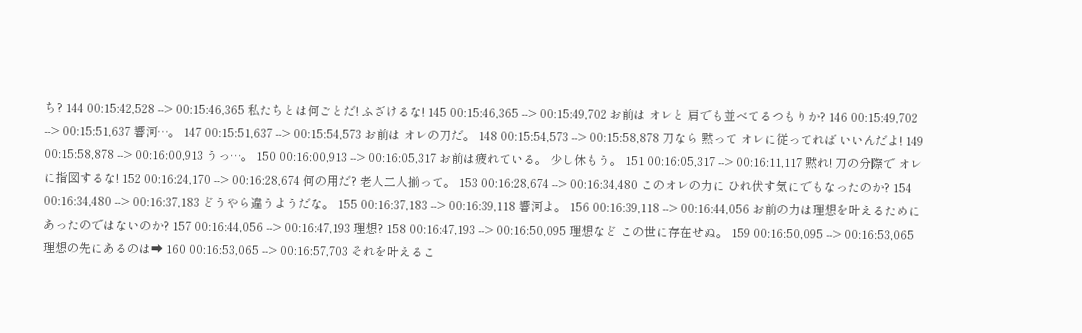ち? 144 00:15:42,528 --> 00:15:46,365 私たちとは何ごとだ! ふざけるな! 145 00:15:46,365 --> 00:15:49,702 お前は オレと 肩でも並べてるつもりか? 146 00:15:49,702 --> 00:15:51,637 響河…。 147 00:15:51,637 --> 00:15:54,573 お前は オレの刀だ。 148 00:15:54,573 --> 00:15:58,878 刀なら 黙って オレに従ってれば いいんだよ! 149 00:15:58,878 --> 00:16:00,913 うっ…。 150 00:16:00,913 --> 00:16:05,317 お前は疲れている。 少し休もう。 151 00:16:05,317 --> 00:16:11,117 黙れ! 刀の分際で オレに指図するな! 152 00:16:24,170 --> 00:16:28,674 何の用だ? 老人二人揃って。 153 00:16:28,674 --> 00:16:34,480 このオレの力に ひれ伏す気にでもなったのか? 154 00:16:34,480 --> 00:16:37,183 どうやら違うようだな。 155 00:16:37,183 --> 00:16:39,118 響河よ。 156 00:16:39,118 --> 00:16:44,056 お前の力は理想を叶えるために あったのではないのか? 157 00:16:44,056 --> 00:16:47,193 理想? 158 00:16:47,193 --> 00:16:50,095 理想など この世に存在せぬ。 159 00:16:50,095 --> 00:16:53,065 理想の先にあるのは➡ 160 00:16:53,065 --> 00:16:57,703 それを叶えるこ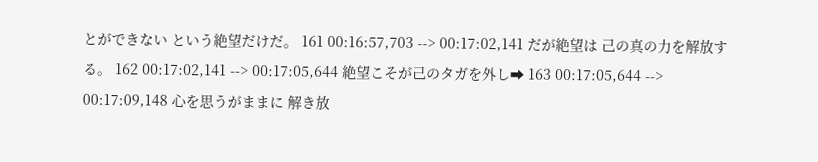とができない という絶望だけだ。 161 00:16:57,703 --> 00:17:02,141 だが絶望は 己の真の力を解放する。 162 00:17:02,141 --> 00:17:05,644 絶望こそが己のタガを外し➡ 163 00:17:05,644 --> 00:17:09,148 心を思うがままに 解き放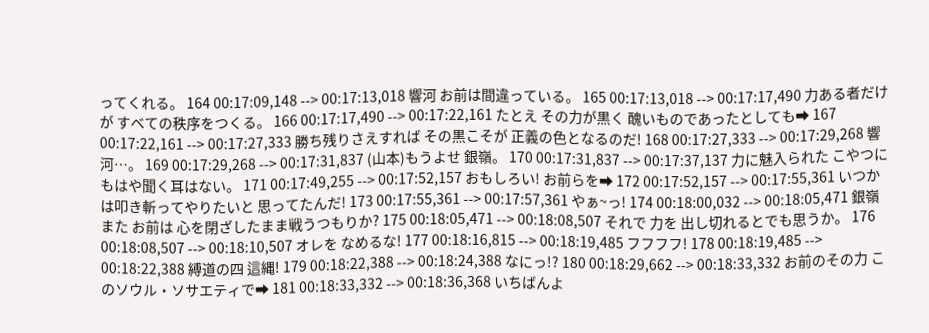ってくれる。 164 00:17:09,148 --> 00:17:13,018 響河 お前は間違っている。 165 00:17:13,018 --> 00:17:17,490 力ある者だけが すべての秩序をつくる。 166 00:17:17,490 --> 00:17:22,161 たとえ その力が黒く 醜いものであったとしても➡ 167 00:17:22,161 --> 00:17:27,333 勝ち残りさえすれば その黒こそが 正義の色となるのだ! 168 00:17:27,333 --> 00:17:29,268 響河…。 169 00:17:29,268 --> 00:17:31,837 (山本)もうよせ 銀嶺。 170 00:17:31,837 --> 00:17:37,137 力に魅入られた こやつに もはや聞く耳はない。 171 00:17:49,255 --> 00:17:52,157 おもしろい! お前らを➡ 172 00:17:52,157 --> 00:17:55,361 いつかは叩き斬ってやりたいと 思ってたんだ! 173 00:17:55,361 --> 00:17:57,361 やぁ~っ! 174 00:18:00,032 --> 00:18:05,471 銀嶺 また お前は 心を閉ざしたまま戦うつもりか? 175 00:18:05,471 --> 00:18:08,507 それで 力を 出し切れるとでも思うか。 176 00:18:08,507 --> 00:18:10,507 オレを なめるな! 177 00:18:16,815 --> 00:18:19,485 フフフフ! 178 00:18:19,485 --> 00:18:22,388 縛道の四 這縄! 179 00:18:22,388 --> 00:18:24,388 なにっ!? 180 00:18:29,662 --> 00:18:33,332 お前のその力 このソウル・ソサエティで➡ 181 00:18:33,332 --> 00:18:36,368 いちばんよ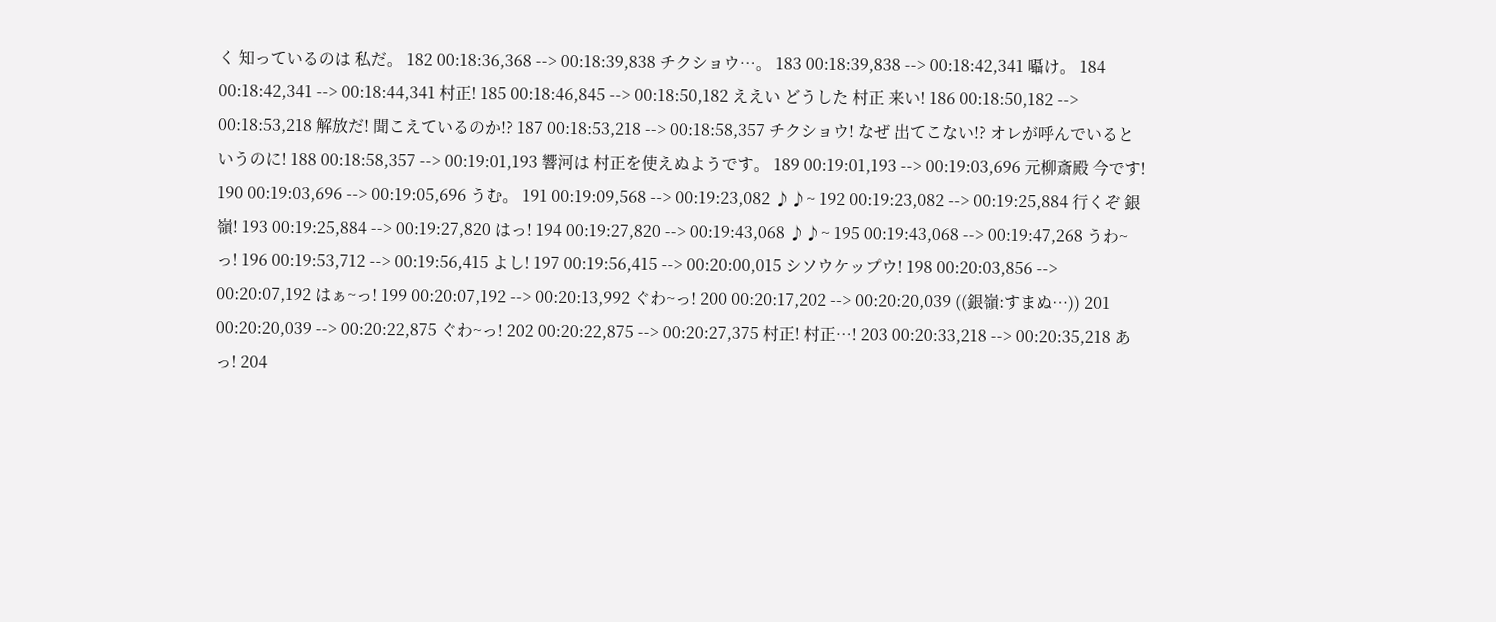く 知っているのは 私だ。 182 00:18:36,368 --> 00:18:39,838 チクショウ…。 183 00:18:39,838 --> 00:18:42,341 囁け。 184 00:18:42,341 --> 00:18:44,341 村正! 185 00:18:46,845 --> 00:18:50,182 ええい どうした 村正 来い! 186 00:18:50,182 --> 00:18:53,218 解放だ! 聞こえているのか!? 187 00:18:53,218 --> 00:18:58,357 チクショウ! なぜ 出てこない!? オレが呼んでいるというのに! 188 00:18:58,357 --> 00:19:01,193 響河は 村正を使えぬようです。 189 00:19:01,193 --> 00:19:03,696 元柳斎殿 今です! 190 00:19:03,696 --> 00:19:05,696 うむ。 191 00:19:09,568 --> 00:19:23,082 ♪♪~ 192 00:19:23,082 --> 00:19:25,884 行くぞ 銀嶺! 193 00:19:25,884 --> 00:19:27,820 はっ! 194 00:19:27,820 --> 00:19:43,068 ♪♪~ 195 00:19:43,068 --> 00:19:47,268 うわ~っ! 196 00:19:53,712 --> 00:19:56,415 よし! 197 00:19:56,415 --> 00:20:00,015 シソウケップウ! 198 00:20:03,856 --> 00:20:07,192 はぁ~っ! 199 00:20:07,192 --> 00:20:13,992 ぐわ~っ! 200 00:20:17,202 --> 00:20:20,039 ((銀嶺:すまぬ…)) 201 00:20:20,039 --> 00:20:22,875 ぐわ~っ! 202 00:20:22,875 --> 00:20:27,375 村正! 村正…! 203 00:20:33,218 --> 00:20:35,218 あっ! 204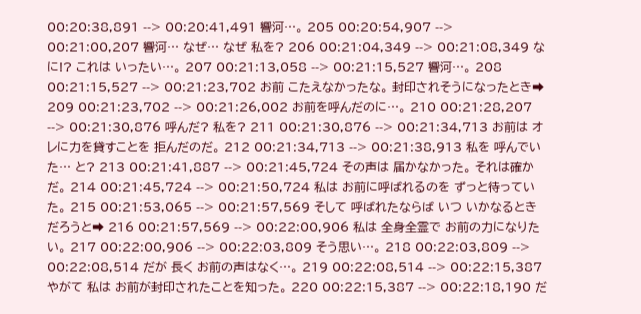00:20:38,891 --> 00:20:41,491 響河…。 205 00:20:54,907 --> 00:21:00,207 響河… なぜ… なぜ 私を? 206 00:21:04,349 --> 00:21:08,349 なに!? これは いったい…。 207 00:21:13,058 --> 00:21:15,527 響河…。 208 00:21:15,527 --> 00:21:23,702 お前 こたえなかったな。 封印されそうになったとき➡ 209 00:21:23,702 --> 00:21:26,002 お前を呼んだのに…。 210 00:21:28,207 --> 00:21:30,876 呼んだ? 私を? 211 00:21:30,876 --> 00:21:34,713 お前は オレに力を貸すことを 拒んだのだ。 212 00:21:34,713 --> 00:21:38,913 私を 呼んでいた… と? 213 00:21:41,887 --> 00:21:45,724 その声は 届かなかった。 それは確かだ。 214 00:21:45,724 --> 00:21:50,724 私は お前に呼ばれるのを ずっと待っていた。 215 00:21:53,065 --> 00:21:57,569 そして 呼ばれたならば いつ いかなるときだろうと➡ 216 00:21:57,569 --> 00:22:00,906 私は 全身全霊で お前の力になりたい。 217 00:22:00,906 --> 00:22:03,809 そう思い…。 218 00:22:03,809 --> 00:22:08,514 だが 長く お前の声はなく…。 219 00:22:08,514 --> 00:22:15,387 やがて 私は お前が封印されたことを知った。 220 00:22:15,387 --> 00:22:18,190 だ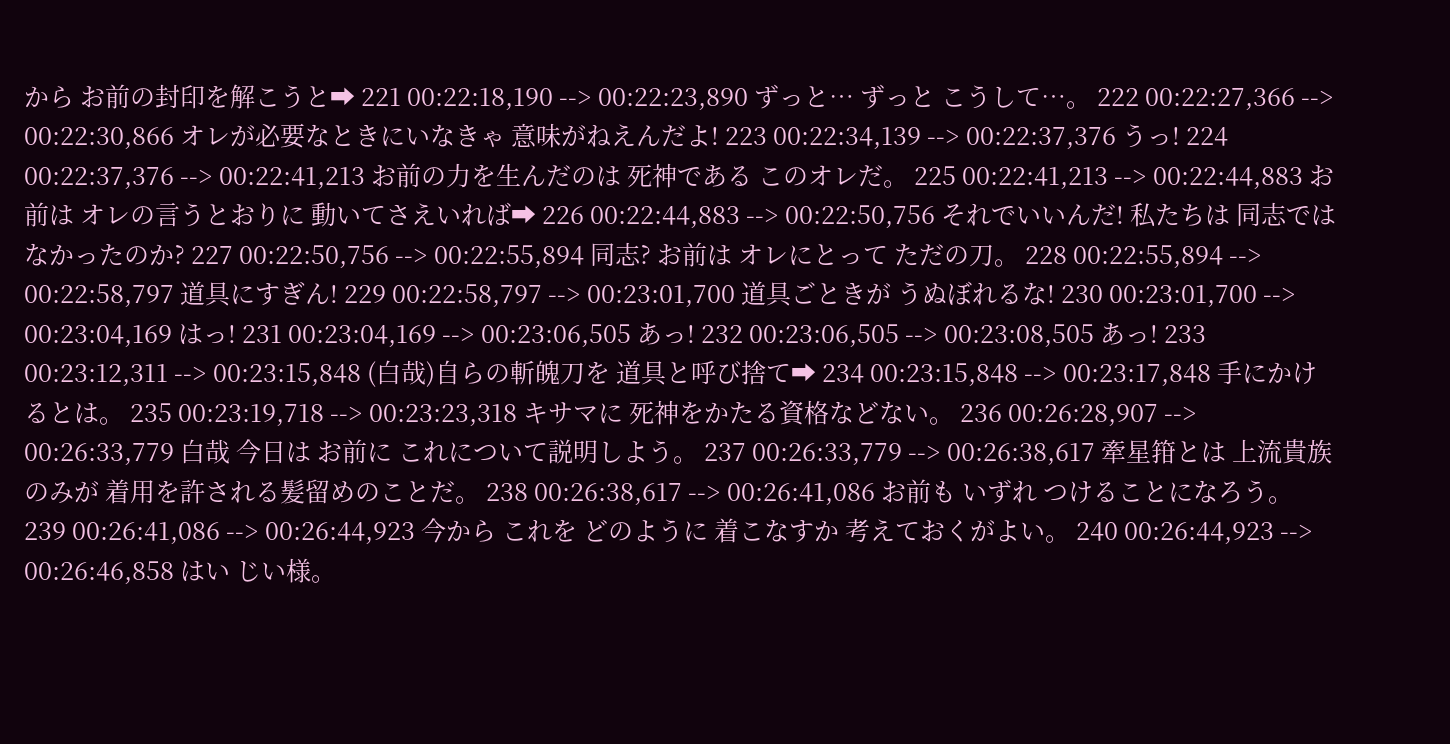から お前の封印を解こうと➡ 221 00:22:18,190 --> 00:22:23,890 ずっと… ずっと こうして…。 222 00:22:27,366 --> 00:22:30,866 オレが必要なときにいなきゃ 意味がねえんだよ! 223 00:22:34,139 --> 00:22:37,376 うっ! 224 00:22:37,376 --> 00:22:41,213 お前の力を生んだのは 死神である このオレだ。 225 00:22:41,213 --> 00:22:44,883 お前は オレの言うとおりに 動いてさえいれば➡ 226 00:22:44,883 --> 00:22:50,756 それでいいんだ! 私たちは 同志ではなかったのか? 227 00:22:50,756 --> 00:22:55,894 同志? お前は オレにとって ただの刀。 228 00:22:55,894 --> 00:22:58,797 道具にすぎん! 229 00:22:58,797 --> 00:23:01,700 道具ごときが うぬぼれるな! 230 00:23:01,700 --> 00:23:04,169 はっ! 231 00:23:04,169 --> 00:23:06,505 あっ! 232 00:23:06,505 --> 00:23:08,505 あっ! 233 00:23:12,311 --> 00:23:15,848 (白哉)自らの斬魄刀を 道具と呼び捨て➡ 234 00:23:15,848 --> 00:23:17,848 手にかけるとは。 235 00:23:19,718 --> 00:23:23,318 キサマに 死神をかたる資格などない。 236 00:26:28,907 --> 00:26:33,779 白哉 今日は お前に これについて説明しよう。 237 00:26:33,779 --> 00:26:38,617 牽星箝とは 上流貴族のみが 着用を許される髪留めのことだ。 238 00:26:38,617 --> 00:26:41,086 お前も いずれ つけることになろう。 239 00:26:41,086 --> 00:26:44,923 今から これを どのように 着こなすか 考えておくがよい。 240 00:26:44,923 --> 00:26:46,858 はい じい様。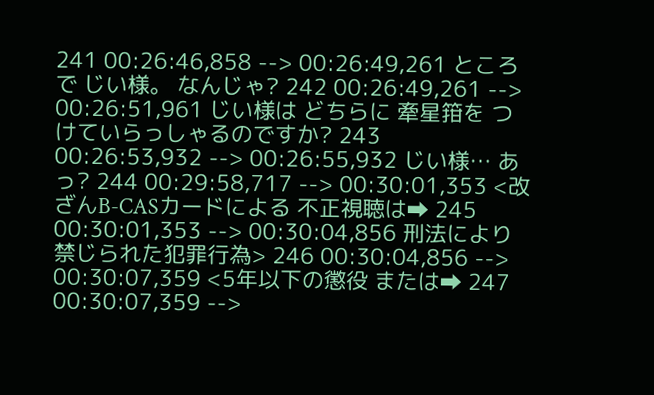241 00:26:46,858 --> 00:26:49,261 ところで じい様。 なんじゃ? 242 00:26:49,261 --> 00:26:51,961 じい様は どちらに 牽星箝を つけていらっしゃるのですか? 243 00:26:53,932 --> 00:26:55,932 じい様… あっ? 244 00:29:58,717 --> 00:30:01,353 <改ざんB-CASカードによる 不正視聴は➡ 245 00:30:01,353 --> 00:30:04,856 刑法により禁じられた犯罪行為> 246 00:30:04,856 --> 00:30:07,359 <5年以下の懲役 または➡ 247 00:30:07,359 -->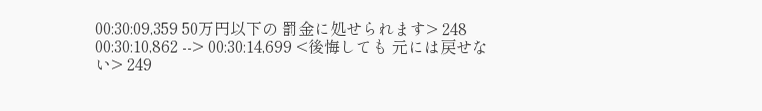00:30:09,359 50万円以下の 罰金に処せられます> 248 00:30:10,862 --> 00:30:14,699 <後悔しても 元には戻せない> 249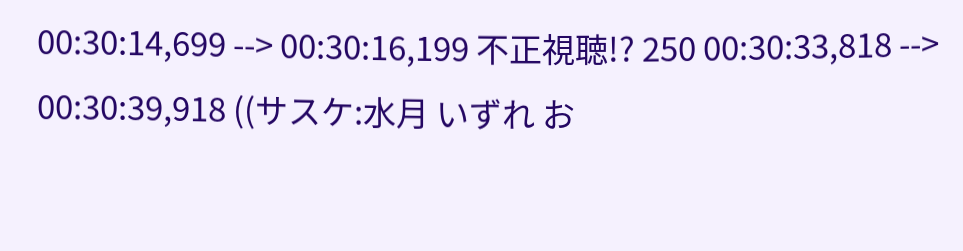00:30:14,699 --> 00:30:16,199 不正視聴!? 250 00:30:33,818 --> 00:30:39,918 ((サスケ:水月 いずれ お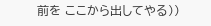前を ここから出してやる))